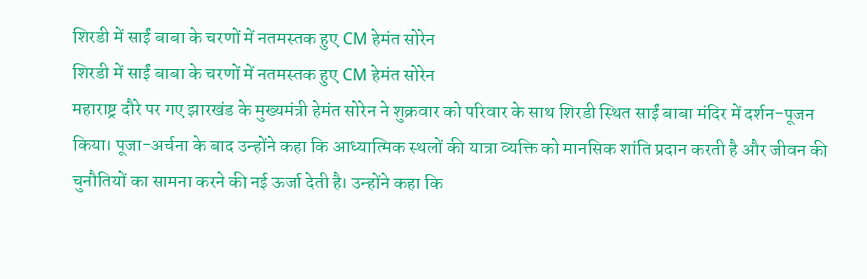शिरडी में साईं बाबा के चरणों में नतमस्तक हुए CM हेमंत सोरेन
शिरडी में साईं बाबा के चरणों में नतमस्तक हुए CM हेमंत सोरेन
महाराष्ट्र दौरे पर गए झारखंड के मुख्यमंत्री हेमंत सोरेन ने शुक्रवार को परिवार के साथ शिरडी स्थित साईं बाबा मंदिर में दर्शन-पूजन किया। पूजा-अर्चना के बाद उन्होंने कहा कि आध्यात्मिक स्थलों की यात्रा व्यक्ति को मानसिक शांति प्रदान करती है और जीवन की चुनौतियों का सामना करने की नई ऊर्जा देती है। उन्होंने कहा कि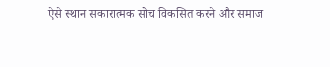ऐसे स्थान सकारात्मक सोच विकसित करने और समाज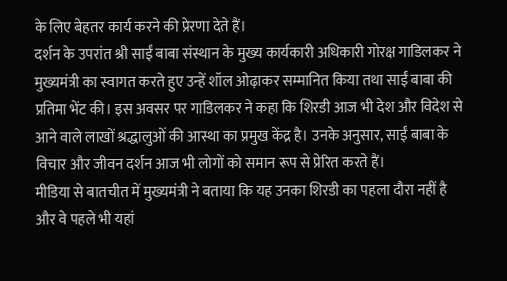के लिए बेहतर कार्य करने की प्रेरणा देते हैं।
दर्शन के उपरांत श्री साईं बाबा संस्थान के मुख्य कार्यकारी अधिकारी गोरक्ष गाडिलकर ने मुख्यमंत्री का स्वागत करते हुए उन्हें शॉल ओढ़ाकर सम्मानित किया तथा साईं बाबा की प्रतिमा भेंट की। इस अवसर पर गाडिलकर ने कहा कि शिरडी आज भी देश और विदेश से आने वाले लाखों श्रद्धालुओं की आस्था का प्रमुख केंद्र है। उनके अनुसार, साईं बाबा के विचार और जीवन दर्शन आज भी लोगों को समान रूप से प्रेरित करते हैं।
मीडिया से बातचीत में मुख्यमंत्री ने बताया कि यह उनका शिरडी का पहला दौरा नहीं है और वे पहले भी यहां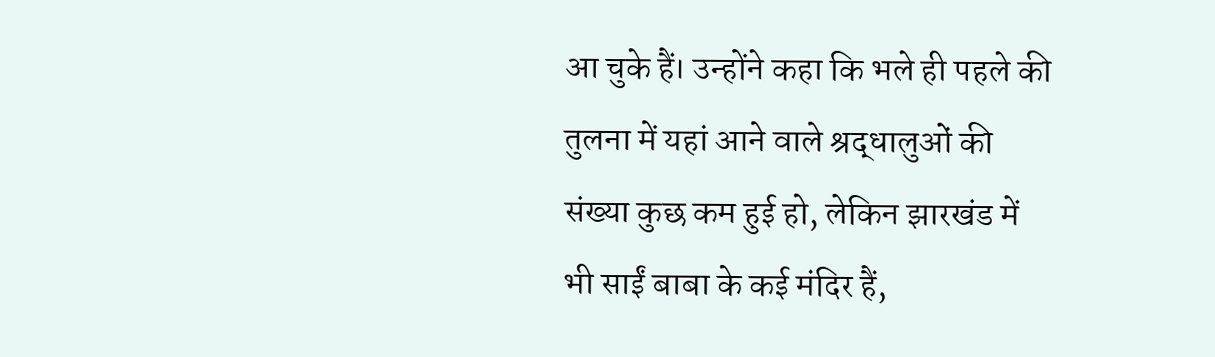आ चुके हैं। उन्होंने कहा कि भले ही पहले की तुलना में यहां आने वाले श्रद्धालुओं की संख्या कुछ कम हुई हो, लेकिन झारखंड में भी साईं बाबा के कई मंदिर हैं,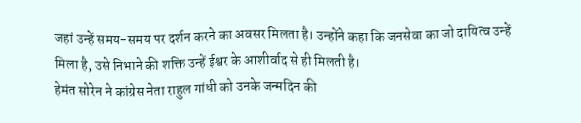जहां उन्हें समय-समय पर दर्शन करने का अवसर मिलता है। उन्होंने कहा कि जनसेवा का जो दायित्व उन्हें मिला है, उसे निभाने की शक्ति उन्हें ईश्वर के आशीर्वाद से ही मिलती है।
हेमंत सोरेन ने कांग्रेस नेता राहुल गांधी को उनके जन्मदिन की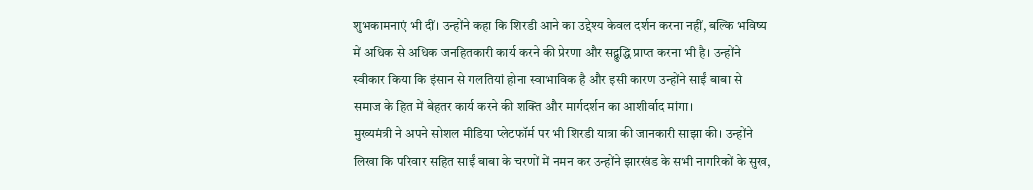शुभकामनाएं भी दीं। उन्होंने कहा कि शिरडी आने का उद्देश्य केवल दर्शन करना नहीं, बल्कि भविष्य में अधिक से अधिक जनहितकारी कार्य करने की प्रेरणा और सद्बुद्धि प्राप्त करना भी है। उन्होंने स्वीकार किया कि इंसान से गलतियां होना स्वाभाविक है और इसी कारण उन्होंने साईं बाबा से समाज के हित में बेहतर कार्य करने की शक्ति और मार्गदर्शन का आशीर्वाद मांगा।
मुख्यमंत्री ने अपने सोशल मीडिया प्लेटफॉर्म पर भी शिरडी यात्रा की जानकारी साझा की। उन्होंने लिखा कि परिवार सहित साईं बाबा के चरणों में नमन कर उन्होंने झारखंड के सभी नागरिकों के सुख,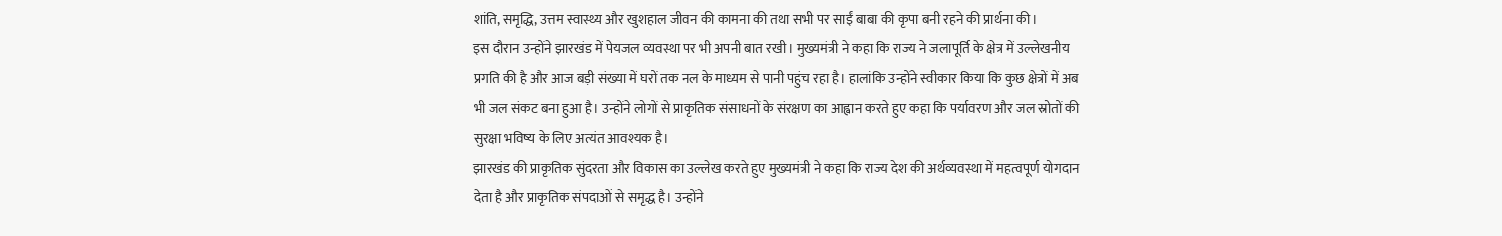शांति, समृद्धि, उत्तम स्वास्थ्य और खुशहाल जीवन की कामना की तथा सभी पर साईं बाबा की कृपा बनी रहने की प्रार्थना की।
इस दौरान उन्होंने झारखंड में पेयजल व्यवस्था पर भी अपनी बात रखी। मुख्यमंत्री ने कहा कि राज्य ने जलापूर्ति के क्षेत्र में उल्लेखनीय प्रगति की है और आज बड़ी संख्या में घरों तक नल के माध्यम से पानी पहुंच रहा है। हालांकि उन्होंने स्वीकार किया कि कुछ क्षेत्रों में अब भी जल संकट बना हुआ है। उन्होंने लोगों से प्राकृतिक संसाधनों के संरक्षण का आह्वान करते हुए कहा कि पर्यावरण और जल स्रोतों की सुरक्षा भविष्य के लिए अत्यंत आवश्यक है।
झारखंड की प्राकृतिक सुंदरता और विकास का उल्लेख करते हुए मुख्यमंत्री ने कहा कि राज्य देश की अर्थव्यवस्था में महत्वपूर्ण योगदान देता है और प्राकृतिक संपदाओं से समृद्ध है। उन्होंने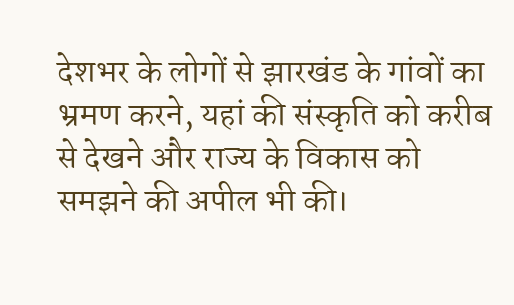देशभर के लोगों से झारखंड के गांवों का भ्रमण करने, यहां की संस्कृति को करीब से देखने और राज्य के विकास को समझने की अपील भी की।